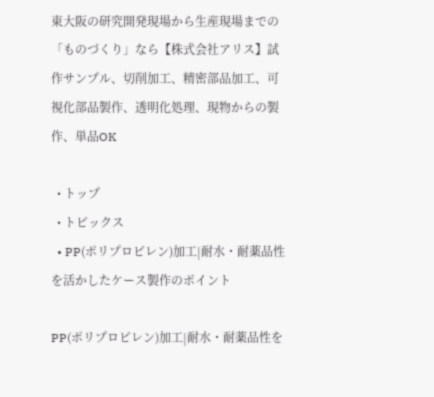東大阪の研究開発現場から生産現場までの「ものづくり」なら【株式会社アリス】試作サンプル、切削加工、精密部品加工、可視化部品製作、透明化処理、現物からの製作、単品OK

  • トップ
  • トピックス
  • PP(ポリプロピレン)加工|耐水・耐薬品性を活かしたケース製作のポイント

PP(ポリプロピレン)加工|耐水・耐薬品性を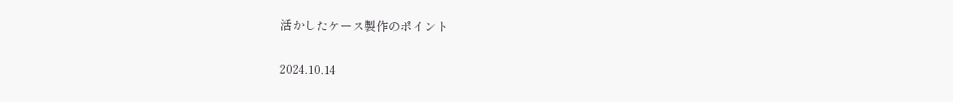活かしたケース製作のポイント

2024.10.14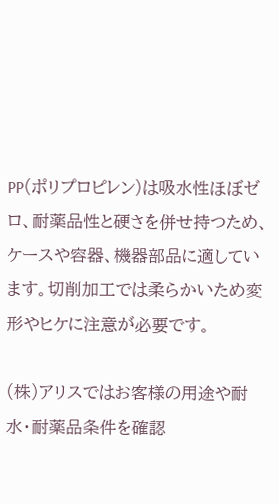PP(ポリプロピレン)は吸水性ほぼゼロ、耐薬品性と硬さを併せ持つため、ケースや容器、機器部品に適しています。切削加工では柔らかいため変形やヒケに注意が必要です。

(株)アリスではお客様の用途や耐水・耐薬品条件を確認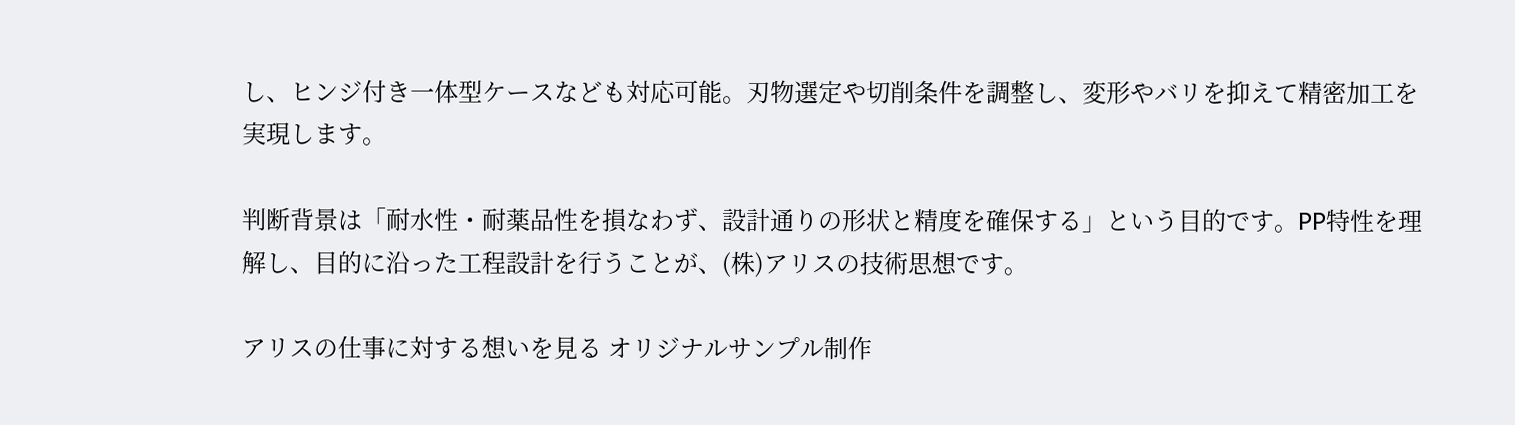し、ヒンジ付き一体型ケースなども対応可能。刃物選定や切削条件を調整し、変形やバリを抑えて精密加工を実現します。

判断背景は「耐水性・耐薬品性を損なわず、設計通りの形状と精度を確保する」という目的です。PP特性を理解し、目的に沿った工程設計を行うことが、(株)アリスの技術思想です。

アリスの仕事に対する想いを見る オリジナルサンプル制作